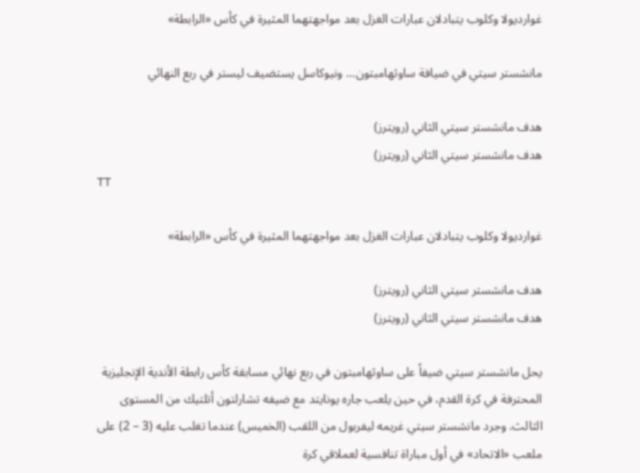غوارديولا وكلوب يتبادلان عبارات الغزل بعد مواجهتهما المثيرة في كأس «الرابطة»

مانشستر سيتي في ضيافة ساوثهامبتون... ونيوكاسل يستضيف ليستر في ربع النهائي

هدف مانشستر سيتي الثاني (رويترز)
هدف مانشستر سيتي الثاني (رويترز)
TT

غوارديولا وكلوب يتبادلان عبارات الغزل بعد مواجهتهما المثيرة في كأس «الرابطة»

هدف مانشستر سيتي الثاني (رويترز)
هدف مانشستر سيتي الثاني (رويترز)

يحل مانشستر سيتي ضيفاً على ساوثهامبتون في ربع نهائي مسابقة كأس رابطة الأندية الإنجليزية المحترفة في كرة القدم، في حين يلعب جاره يونايتد مع ضيفه تشارلتون أتلتيك من المستوى الثالث. وجرد مانشستر سيتي غريمه ليفربول من اللقب (الخميس) عندما تغلب عليه (3 – 2) على ملعب «الاتحاد» في أول مباراة تنافسية لعملاقي كرة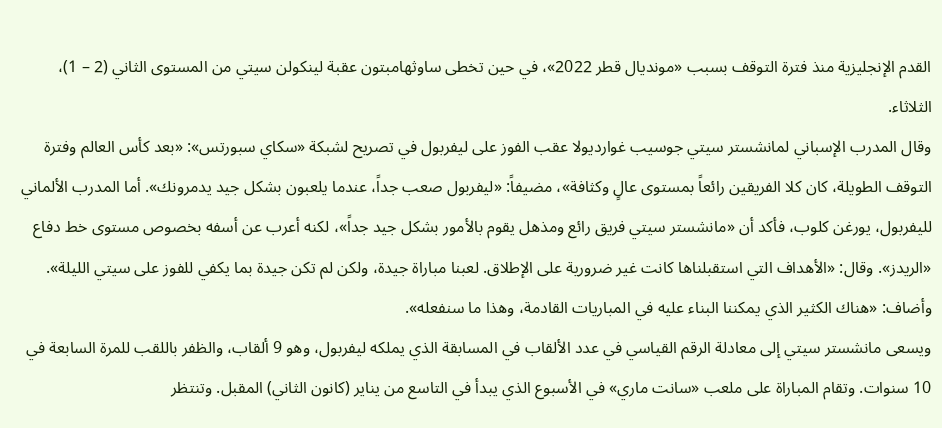القدم الإنجليزية منذ فترة التوقف بسبب «مونديال قطر 2022»، في حين تخطى ساوثهامبتون عقبة لينكولن سيتي من المستوى الثاني (2 – 1)، الثلاثاء.
وقال المدرب الإسباني لمانشستر سيتي جوسيب غوارديولا عقب الفوز على ليفربول في تصريح لشبكة «سكاي سبورتس»: «بعد كأس العالم وفترة التوقف الطويلة، كان كلا الفريقين رائعاً بمستوى عالٍ وكثافة»، مضيفاً: «ليفربول صعب جداً، عندما يلعبون بشكل جيد يدمرونك». أما المدرب الألماني لليفربول، يورغن كلوب، فأكد أن «مانشستر سيتي فريق رائع ومذهل يقوم بالأمور بشكل جيد جداً»، لكنه أعرب عن أسفه بخصوص مستوى خط دفاع «الريدز». وقال: «الأهداف التي استقبلناها كانت غير ضرورية على الإطلاق. لعبنا مباراة جيدة، ولكن لم تكن جيدة بما يكفي للفوز على سيتي الليلة». وأضاف: «هناك الكثير الذي يمكننا البناء عليه في المباريات القادمة، وهذا ما سنفعله».
ويسعى مانشستر سيتي إلى معادلة الرقم القياسي في عدد الألقاب في المسابقة الذي يملكه ليفربول، وهو 9 ألقاب، والظفر باللقب للمرة السابعة في 10 سنوات. وتقام المباراة على ملعب «سانت ماري» في الأسبوع الذي يبدأ في التاسع من يناير (كانون الثاني) المقبل. وتنتظر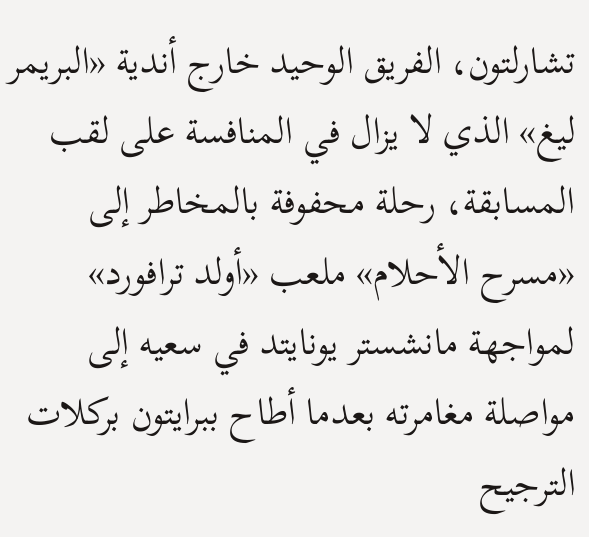تشارلتون، الفريق الوحيد خارج أندية «البريمر ليغ» الذي لا يزال في المنافسة على لقب المسابقة، رحلة محفوفة بالمخاطر إلى «مسرح الأحلام» ملعب «أولد ترافورد» لمواجهة مانشستر يونايتد في سعيه إلى مواصلة مغامرته بعدما أطاح ببرايتون بركلات الترجيح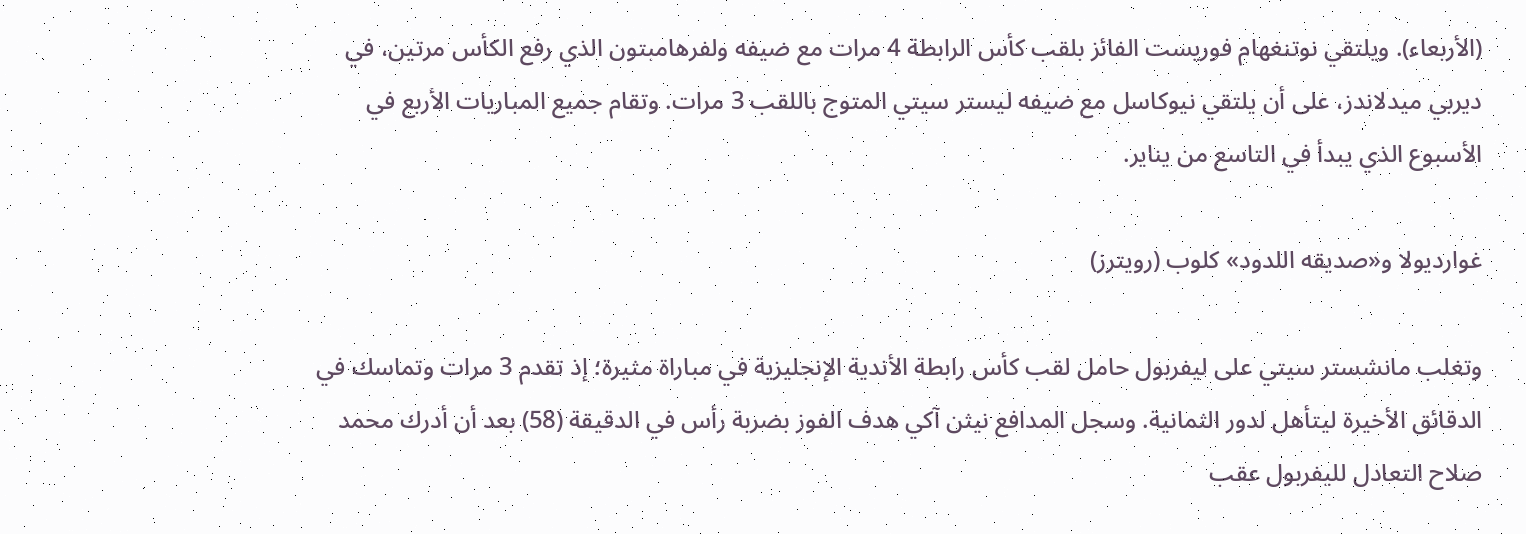(الأربعاء). ويلتقي نوتنغهام فوريست الفائز بلقب كأس الرابطة 4 مرات مع ضيفه ولفرهامبتون الذي رفع الكأس مرتين، في ديربي ميدلاندز، على أن يلتقي نيوكاسل مع ضيفه ليستر سيتي المتوج باللقب 3 مرات. وتقام جميع المباريات الأربع في الأسبوع الذي يبدأ في التاسع من يناير.

غوارديولا و«صديقه اللدود» كلوب (رويترز)

وتغلب مانشستر سيتي على ليفربول حامل لقب كأس رابطة الأندية الإنجليزية في مباراة مثيرة؛ إذ تقدم 3 مرات وتماسك في الدقائق الأخيرة ليتأهل لدور الثمانية. وسجل المدافع نيثن آكي هدف الفوز بضربة رأس في الدقيقة (58) بعد أن أدرك محمد صلاح التعادل لليفربول عقب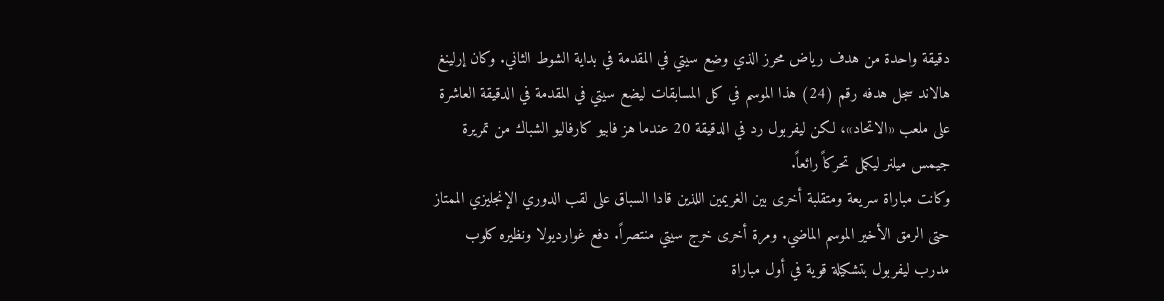دقيقة واحدة من هدف رياض محرز الذي وضع سيتي في المقدمة في بداية الشوط الثاني. وكان إرلينغ هالاند سجل هدفه رقم (24) هذا الموسم في كل المسابقات ليضع سيتي في المقدمة في الدقيقة العاشرة على ملعب «الاتحاد»، لكن ليفربول رد في الدقيقة 20 عندما هز فابيو كارفاليو الشباك من تمريرة جيمس ميلنر ليكمل تحركاً رائعاً.
وكانت مباراة سريعة ومتقلبة أخرى بين الغريمين اللذين قادا السباق على لقب الدوري الإنجليزي الممتاز حتى الرمق الأخير الموسم الماضي. ومرة أخرى خرج سيتي منتصراً. دفع غوارديولا ونظيره كلوب مدرب ليفربول بتشكيلة قوية في أول مباراة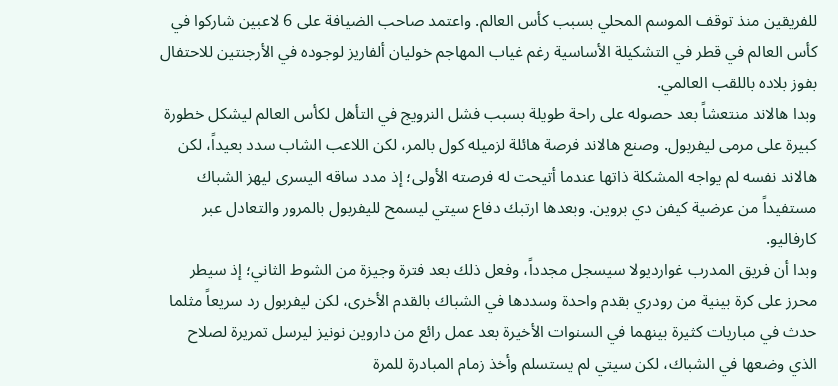للفريقين منذ توقف الموسم المحلي بسبب كأس العالم. واعتمد صاحب الضيافة على 6 لاعبين شاركوا في كأس العالم في قطر في التشكيلة الأساسية رغم غياب المهاجم خوليان ألفاريز لوجوده في الأرجنتين للاحتفال بفوز بلاده باللقب العالمي.
وبدا هالاند منتعشاً بعد حصوله على راحة طويلة بسبب فشل النرويج في التأهل لكأس العالم ليشكل خطورة كبيرة على مرمى ليفربول. وصنع هالاند فرصة هائلة لزميله كول بالمر، لكن اللاعب الشاب سدد بعيداً، لكن هالاند نفسه لم يواجه المشكلة ذاتها عندما أتيحت له فرصته الأولى؛ إذ مدد ساقه اليسرى ليهز الشباك مستفيداً من عرضية كيفن دي بروين. وبعدها ارتبك دفاع سيتي ليسمح لليفربول بالمرور والتعادل عبر كارفاليو.
وبدا أن فريق المدرب غوارديولا سيسجل مجدداً، وفعل ذلك بعد فترة وجيزة من الشوط الثاني؛ إذ سيطر محرز على كرة بينية من رودري بقدم واحدة وسددها في الشباك بالقدم الأخرى، لكن ليفربول رد سريعاً مثلما حدث في مباريات كثيرة بينهما في السنوات الأخيرة بعد عمل رائع من داروين نونيز ليرسل تمريرة لصلاح الذي وضعها في الشباك، لكن سيتي لم يستسلم وأخذ زمام المبادرة للمرة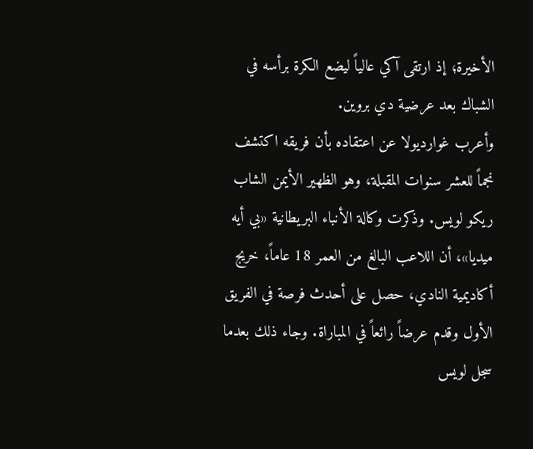الأخيرة؛ إذ ارتقى آكي عالياً ليضع الكرة برأسه في الشباك بعد عرضية دي بروين.
وأعرب غوارديولا عن اعتقاده بأن فريقه اكتشف نجماً للعشر سنوات المقبلة، وهو الظهير الأيمن الشاب ريكو لويس. وذكرت وكالة الأنباء البريطانية «بي أيه ميديا»، أن اللاعب البالغ من العمر 18 عاماً، خريج أكاديمية النادي، حصل على أحدث فرصة في الفريق الأول وقدم عرضاً رائعاً في المباراة. وجاء ذلك بعدما سجل لويس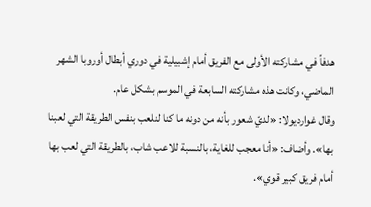هدفاً في مشاركته الأولى مع الفريق أمام إشبيلية في دوري أبطال أوروبا الشهر الماضي، وكانت هذه مشاركته السابعة في الموسم بشكل عام.
وقال غوارديولا: «لديّ شعور بأنه من دونه ما كنا لنلعب بنفس الطريقة التي لعبنا بها». وأضاف: «أنا معجب للغاية، بالنسبة للاعب شاب، بالطريقة التي لعب بها أمام فريق كبير قوي».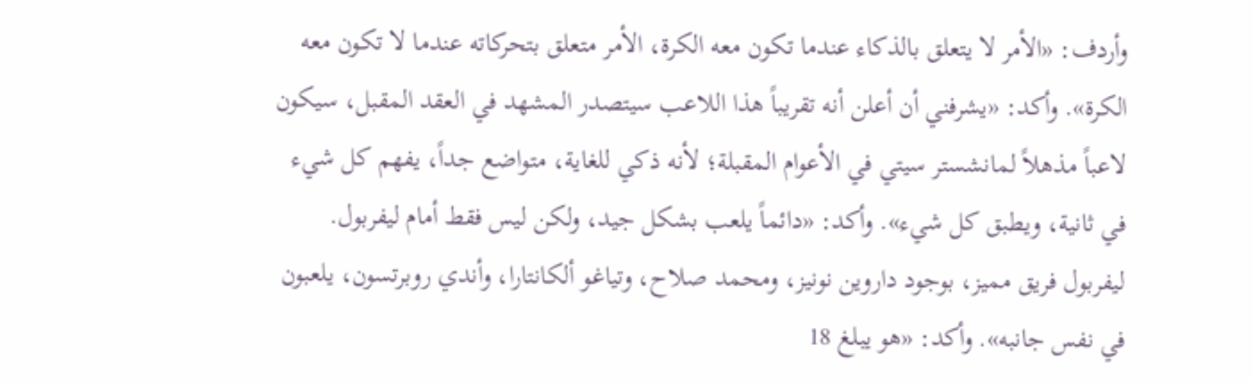وأردف: «الأمر لا يتعلق بالذكاء عندما تكون معه الكرة، الأمر متعلق بتحركاته عندما لا تكون معه الكرة». وأكد: «يشرفني أن أعلن أنه تقريباً هذا اللاعب سيتصدر المشهد في العقد المقبل، سيكون لاعباً مذهلاً لمانشستر سيتي في الأعوام المقبلة؛ لأنه ذكي للغاية، متواضع جداً، يفهم كل شيء في ثانية، ويطبق كل شيء». وأكد: «دائماً يلعب بشكل جيد، ولكن ليس فقط أمام ليفربول. ليفربول فريق مميز، بوجود داروين نونيز، ومحمد صلاح، وتياغو ألكانتارا، وأندي روبرتسون، يلعبون في نفس جانبه». وأكد: «هو يبلغ 18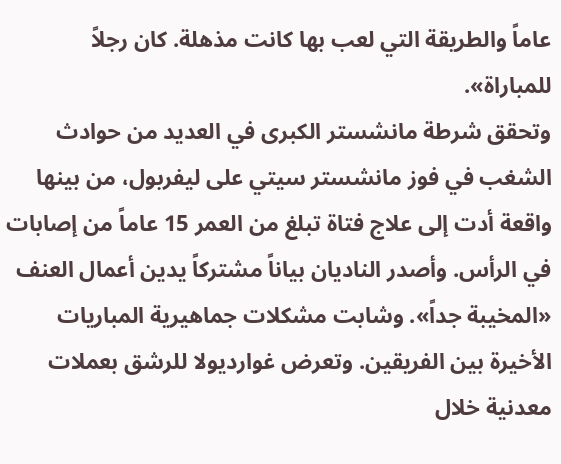عاماً والطريقة التي لعب بها كانت مذهلة. كان رجلاً للمباراة».
وتحقق شرطة مانشستر الكبرى في العديد من حوادث الشغب في فوز مانشستر سيتي على ليفربول، من بينها واقعة أدت إلى علاج فتاة تبلغ من العمر 15 عاماً من إصابات في الرأس. وأصدر الناديان بياناً مشتركاً يدين أعمال العنف «المخيبة جداً». وشابت مشكلات جماهيرية المباريات الأخيرة بين الفريقين. وتعرض غوارديولا للرشق بعملات معدنية خلال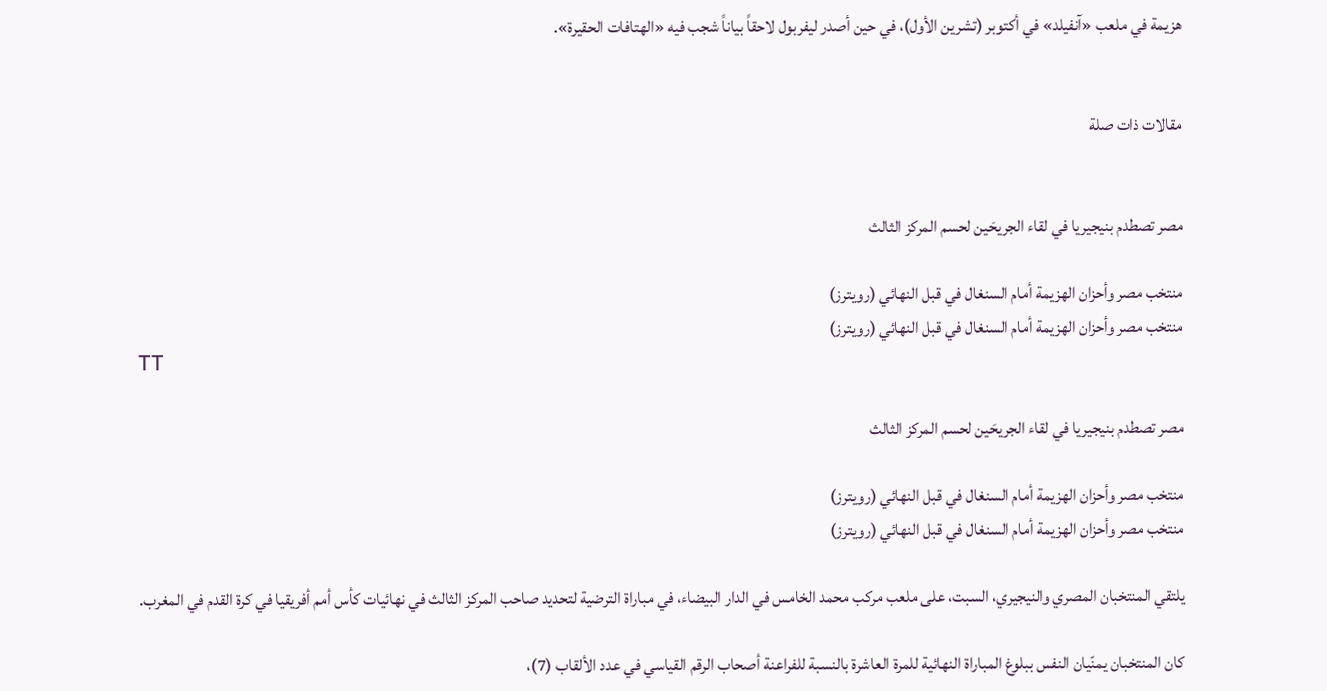هزيمة في ملعب «آنفيلد» في أكتوبر (تشرين الأول)، في حين أصدر ليفربول لاحقاً بياناً شجب فيه «الهتافات الحقيرة».


مقالات ذات صلة


مصر تصطدم بنيجيريا في لقاء الجريحَين لحسم المركز الثالث

منتخب مصر وأحزان الهزيمة أمام السنغال في قبل النهائي (رويترز)
منتخب مصر وأحزان الهزيمة أمام السنغال في قبل النهائي (رويترز)
TT

مصر تصطدم بنيجيريا في لقاء الجريحَين لحسم المركز الثالث

منتخب مصر وأحزان الهزيمة أمام السنغال في قبل النهائي (رويترز)
منتخب مصر وأحزان الهزيمة أمام السنغال في قبل النهائي (رويترز)

يلتقي المنتخبان المصري والنيجيري، السبت، على ملعب مركب محمد الخامس في الدار البيضاء، في مباراة الترضية لتحديد صاحب المركز الثالث في نهائيات كأس أمم أفريقيا في كرة القدم في المغرب.

كان المنتخبان يمنّيان النفس ببلوغ المباراة النهائية للمرة العاشرة بالنسبة للفراعنة أصحاب الرقم القياسي في عدد الألقاب (7)،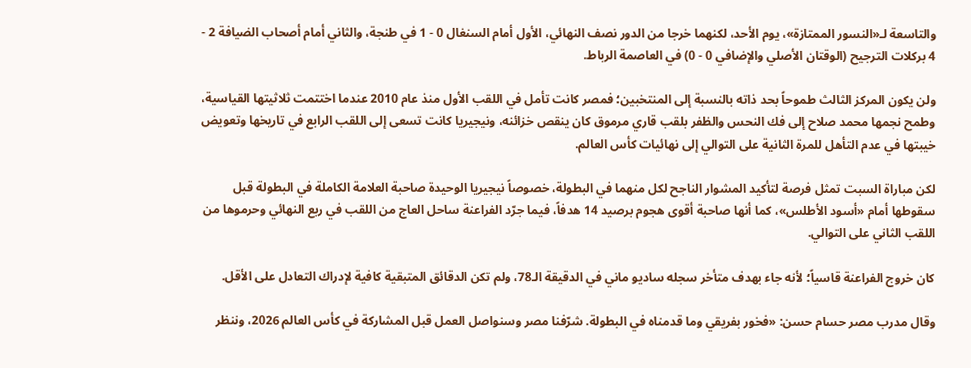والتاسعة لـ«النسور الممتازة»، يوم الأحد، لكنهما خرجا من الدور نصف النهائي، الأول أمام السنغال 0 - 1 في طنجة، والثاني أمام أصحاب الضيافة 2 - 4 بركلات الترجيح (الوقتان الأصلي والإضافي 0 - 0) في العاصمة الرباط.

ولن يكون المركز الثالث طموحاً بحد ذاته بالنسبة إلى المنتخبين؛ فمصر كانت تأمل في اللقب الأول منذ عام 2010 عندما اختتمت ثلاثيتها القياسية، وطمح نجمها محمد صلاح إلى فك النحس والظفر بلقب قاري مرموق كان ينقص خزائنه، ونيجيريا كانت تسعى إلى اللقب الرابع في تاريخها وتعويض خيبتها في عدم التأهل للمرة الثانية على التوالي إلى نهائيات كأس العالم.

لكن مباراة السبت تمثل فرصة لتأكيد المشوار الناجح لكل منهما في البطولة، خصوصاً نيجيريا الوحيدة صاحبة العلامة الكاملة في البطولة قبل سقوطها أمام «أسود الأطلس»، كما أنها صاحبة أقوى هجوم برصيد 14 هدفاً، فيما جرّد الفراعنة ساحل العاج من اللقب في ربع النهائي وحرموها من اللقب الثاني على التوالي.

كان خروج الفراعنة قاسياً؛ لأنه جاء بهدف متأخر سجله ساديو ماني في الدقيقة الـ78، ولم تكن الدقائق المتبقية كافية لإدراك التعادل على الأقل.

وقال مدرب مصر حسام حسن: «فخور بفريقي وما قدمناه في البطولة. شرّفنا مصر وسنواصل العمل قبل المشاركة في كأس العالم 2026، وننظر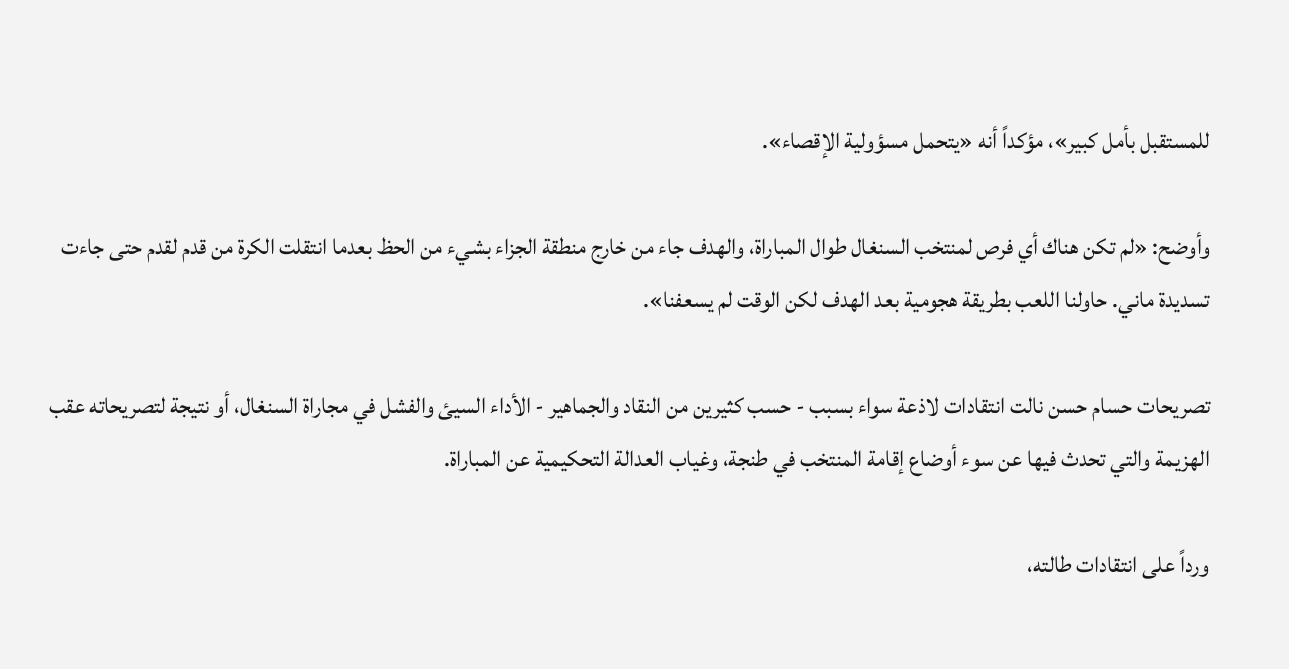للمستقبل بأمل كبير»، مؤكداً أنه «يتحمل مسؤولية الإقصاء».

وأوضح: «لم تكن هناك أي فرص لمنتخب السنغال طوال المباراة، والهدف جاء من خارج منطقة الجزاء بشيء من الحظ بعدما انتقلت الكرة من قدم لقدم حتى جاءت تسديدة ماني. حاولنا اللعب بطريقة هجومية بعد الهدف لكن الوقت لم يسعفنا».

تصريحات حسام حسن نالت انتقادات لاذعة سواء بسبب - حسب كثيرين من النقاد والجماهير - الأداء السيئ والفشل في مجاراة السنغال، أو نتيجة لتصريحاته عقب الهزيمة والتي تحدث فيها عن سوء أوضاع إقامة المنتخب في طنجة، وغياب العدالة التحكيمية عن المباراة.

ورداً على انتقادات طالته،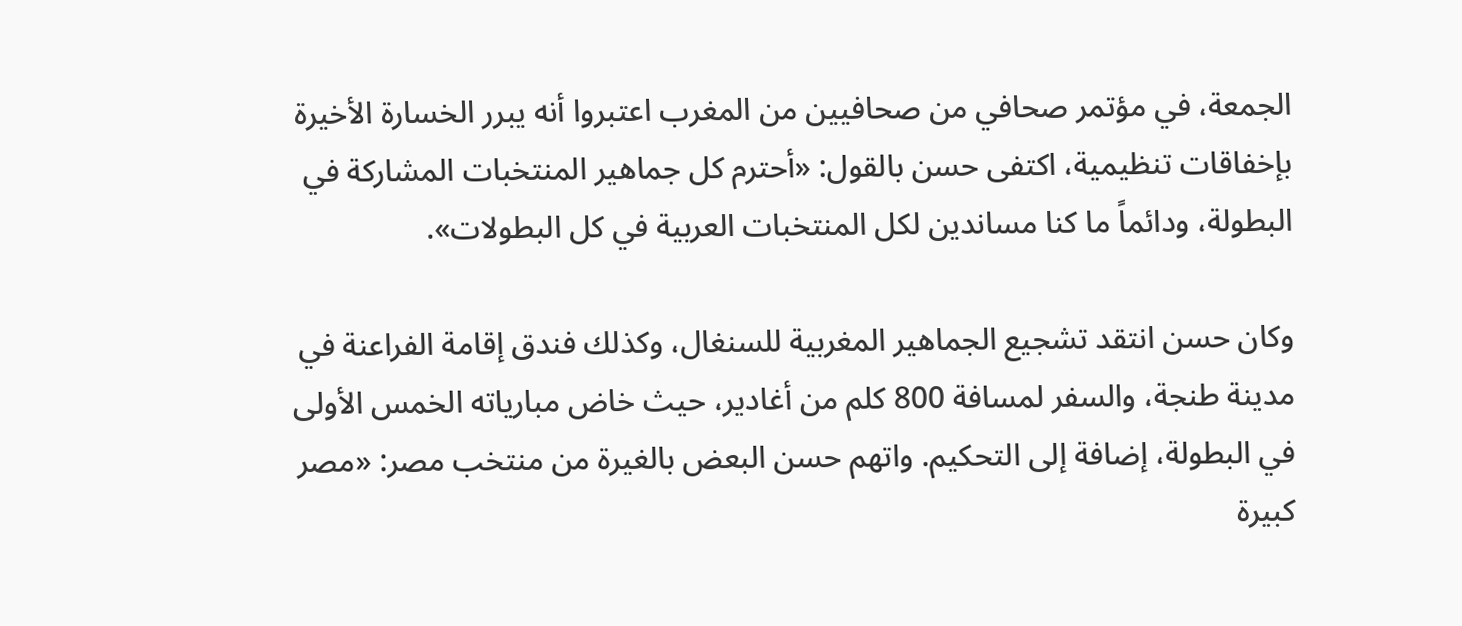الجمعة، في مؤتمر صحافي من صحافيين من المغرب اعتبروا أنه يبرر الخسارة الأخيرة بإخفاقات تنظيمية، اكتفى حسن بالقول: «أحترم كل جماهير المنتخبات المشاركة في البطولة، ودائماً ما كنا مساندين لكل المنتخبات العربية في كل البطولات».

وكان حسن انتقد تشجيع الجماهير المغربية للسنغال، وكذلك فندق إقامة الفراعنة في مدينة طنجة، والسفر لمسافة 800 كلم من أغادير، حيث خاض مبارياته الخمس الأولى في البطولة، إضافة إلى التحكيم. واتهم حسن البعض بالغيرة من منتخب مصر: «مصر كبيرة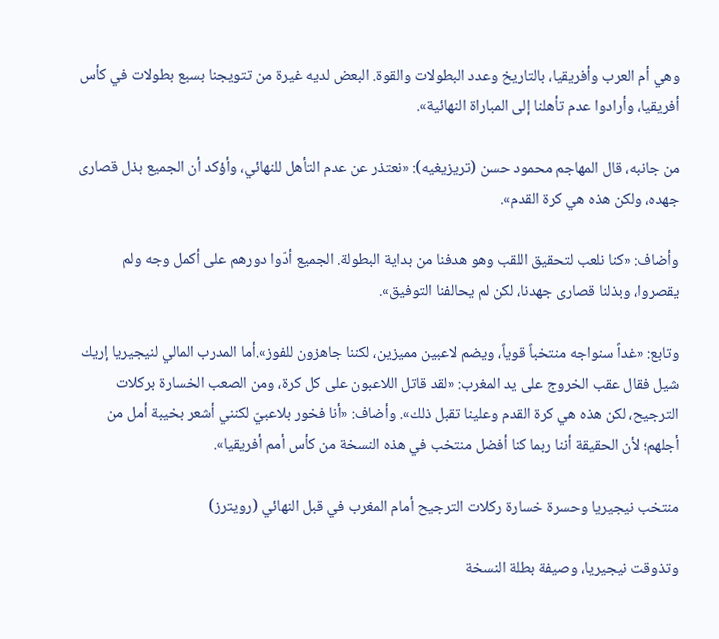وهي أم العرب وأفريقيا، بالتاريخ وعدد البطولات والقوة. البعض لديه غيرة من تتويجنا بسبع بطولات في كأس أفريقيا، وأرادوا عدم تأهلنا إلى المباراة النهائية».

من جانبه، قال المهاجم محمود حسن (تريزيغيه): «نعتذر عن عدم التأهل للنهائي، وأؤكد أن الجميع بذل قصارى جهده، ولكن هذه هي كرة القدم».

وأضاف: «كنا نلعب لتحقيق اللقب وهو هدفنا من بداية البطولة. الجميع أدّوا دورهم على أكمل وجه ولم يقصروا، وبذلنا قصارى جهدنا، لكن لم يحالفنا التوفيق».

وتابع: «غداً سنواجه منتخباً قوياً، ويضم لاعبين مميزين، لكننا جاهزون للفوز».أما المدرب المالي لنيجيريا إريك شيل فقال عقب الخروج على يد المغرب: «لقد قاتل اللاعبون على كل كرة، ومن الصعب الخسارة بركلات الترجيح، لكن هذه هي كرة القدم وعلينا تقبل ذلك». وأضاف: «أنا فخور بلاعبيّ لكنني أشعر بخيبة أمل من أجلهم؛ لأن الحقيقة أننا ربما كنا أفضل منتخب في هذه النسخة من كأس أمم أفريقيا».

منتخب نيجيريا وحسرة خسارة ركلات الترجيح أمام المغرب في قبل النهائي (رويترز)

وتذوقت نيجيريا، وصيفة بطلة النسخة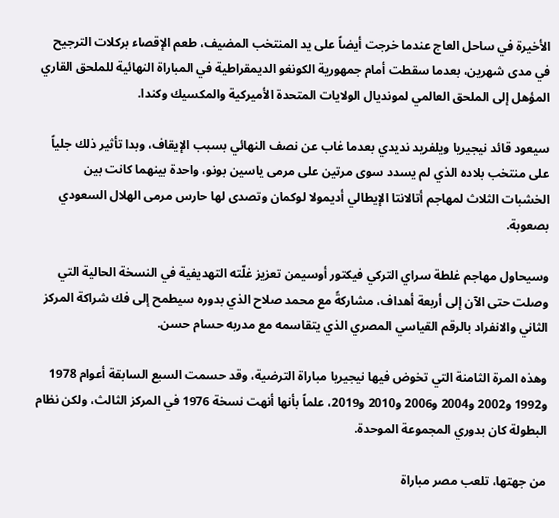الأخيرة في ساحل العاج عندما خرجت أيضاً على يد المنتخب المضيف، طعم الإقصاء بركلات الترجيح في مدى شهرين، بعدما سقطت أمام جمهورية الكونغو الديمقراطية في المباراة النهائية للملحق القاري المؤهل إلى الملحق العالمي لمونديال الولايات المتحدة الأميركية والمكسيك وكندا.

سيعود قائد نيجيريا ويلفريد نديدي بعدما غاب عن نصف النهائي بسبب الإيقاف، وبدا تأثير ذلك جلياً على منتخب بلاده الذي لم يسدد سوى مرتين على مرمى ياسين بونو، واحدة بينهما كانت بين الخشبات الثلاث لمهاجم أتالانتا الإيطالي أديمولا لوكمان وتصدى لها حارس مرمى الهلال السعودي بصعوبة.

وسيحاول مهاجم غلطة سراي التركي فيكتور أوسيمن تعزيز غلّته التهديفية في النسخة الحالية التي وصلت حتى الآن إلى أربعة أهداف، مشاركةً مع محمد صلاح الذي بدوره سيطمح إلى فك شراكة المركز الثاني والانفراد بالرقم القياسي المصري الذي يتقاسمه مع مدربه حسام حسن.

وهذه المرة الثامنة التي تخوض فيها نيجيريا مباراة الترضية، وقد حسمت السبع السابقة أعوام 1978 و1992 و2002 و2004 و2006 و2010 و2019، علماً بأنها أنهت نسخة 1976 في المركز الثالث، ولكن نظام البطولة كان بدوري المجموعة الموحدة.

من جهتها، تلعب مصر مباراة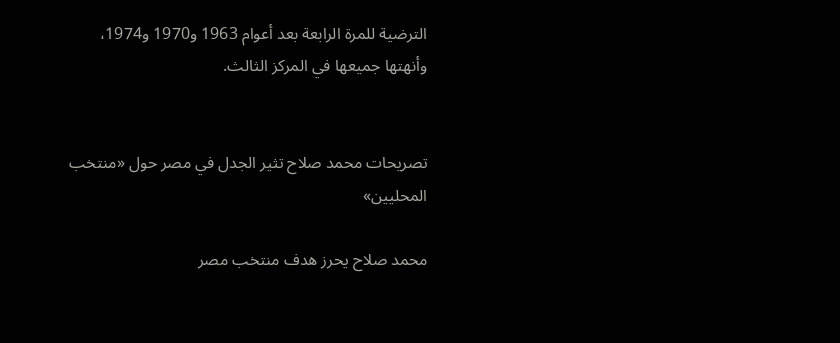الترضية للمرة الرابعة بعد أعوام 1963 و1970 و1974، وأنهتها جميعها في المركز الثالث.


تصريحات محمد صلاح تثير الجدل في مصر حول «منتخب المحليين»

محمد صلاح يحرز هدف منتخب مصر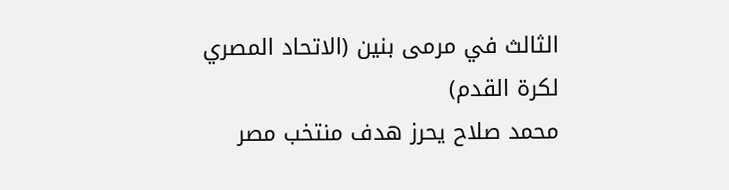الثالث في مرمى بنين (الاتحاد المصري لكرة القدم)
محمد صلاح يحرز هدف منتخب مصر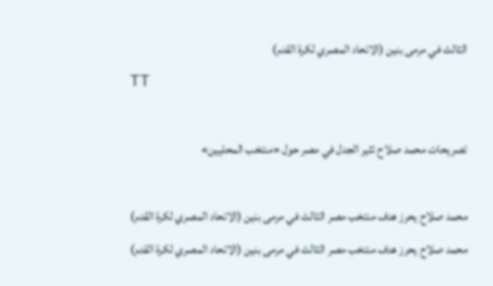الثالث في مرمى بنين (الاتحاد المصري لكرة القدم)
TT

تصريحات محمد صلاح تثير الجدل في مصر حول «منتخب المحليين»

محمد صلاح يحرز هدف منتخب مصر الثالث في مرمى بنين (الاتحاد المصري لكرة القدم)
محمد صلاح يحرز هدف منتخب مصر الثالث في مرمى بنين (الاتحاد المصري لكرة القدم)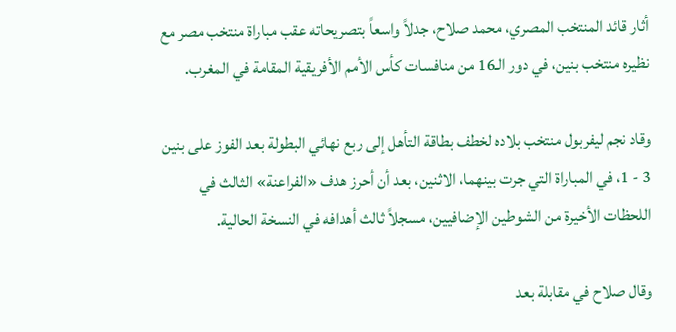أثار قائد المنتخب المصري، محمد صلاح، جدلاً واسعاً بتصريحاته عقب مباراة منتخب مصر مع نظيره منتخب بنين، في دور الـ16 من منافسات كأس الأمم الأفريقية المقامة في المغرب.

وقاد نجم ليفربول منتخب بلاده لخطف بطاقة التأهل إلى ربع نهائي البطولة بعد الفوز على بنين 3 - 1، في المباراة التي جرت بينهما، الاثنين، بعد أن أحرز هدف «الفراعنة» الثالث في اللحظات الأخيرة من الشوطين الإضافيين، مسجلاً ثالث أهدافه في النسخة الحالية.

وقال صلاح في مقابلة بعد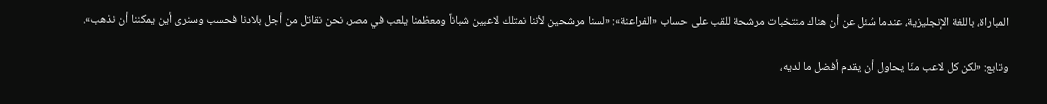المباراة، باللغة الإنجليزية، عندما سُئل عن أن هناك منتخبات مرشحة للقب على حساب «الفراعنة»: «لسنا مرشحين لأننا نمتلك لاعبين شباناً ومعظمنا يلعب في مصر، نحن نقاتل من أجل بلادنا فحسب وسنرى أين يمكننا أن نذهب».

وتابع: «لكن كل لاعب منّا يحاول أن يقدم أفضل ما لديه،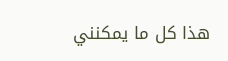هذا كل ما يمكنني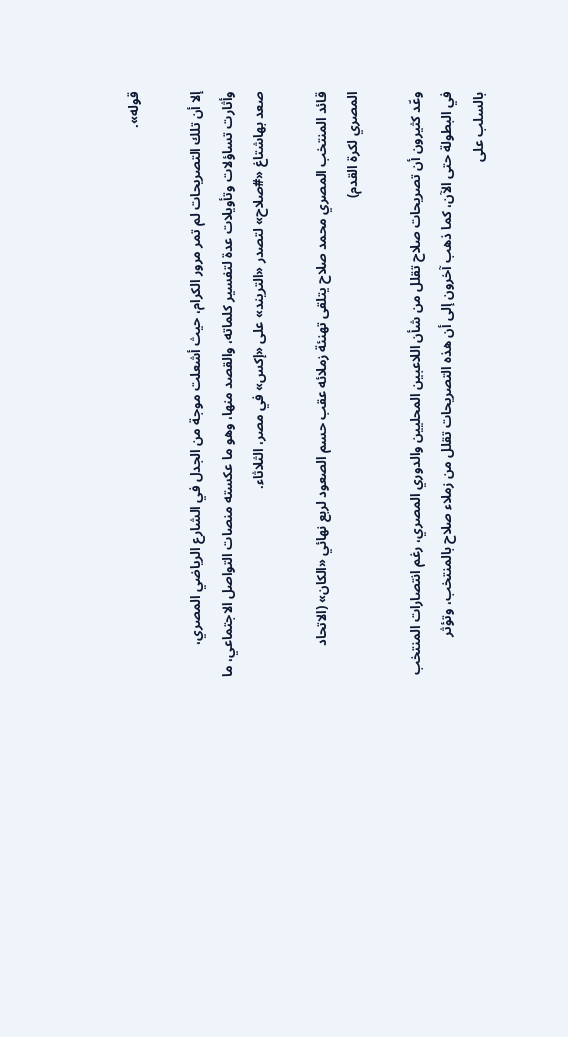قوله».

إلا أن تلك التصريحات لم تمر مرور الكرام، حيث أشعلت موجة من الجدل في الشارع الرياضي المصري، وأثارت تساؤلات وتأويلات عدة لتفسير كلماته، والقصد منها، وهو ما عكسته منصات التواصل الاجتماعي، ما صعد بهاشتاغ «#صلاح» لتصدر «التريند» على «إكس» في مصر، الثلاثاء.

قائد المنتخب المصري محمد صلاح يتلقى تهنئة زملائه عقب حسم الصعود لربع نهائي «الكان» (الاتحاد المصري لكرة القدم)

وعّد كثيرون أن تصريحات صلاح تقلل من شأن اللاعبين المحليين والدوري المصري، رغم انتصارات المنتخب في البطولة حتى الآن، كما ذهب آخرون إلى أن هذه التصريحات تقلل من زملاء صلاح بالمنتخب، وتؤثر بالسلب على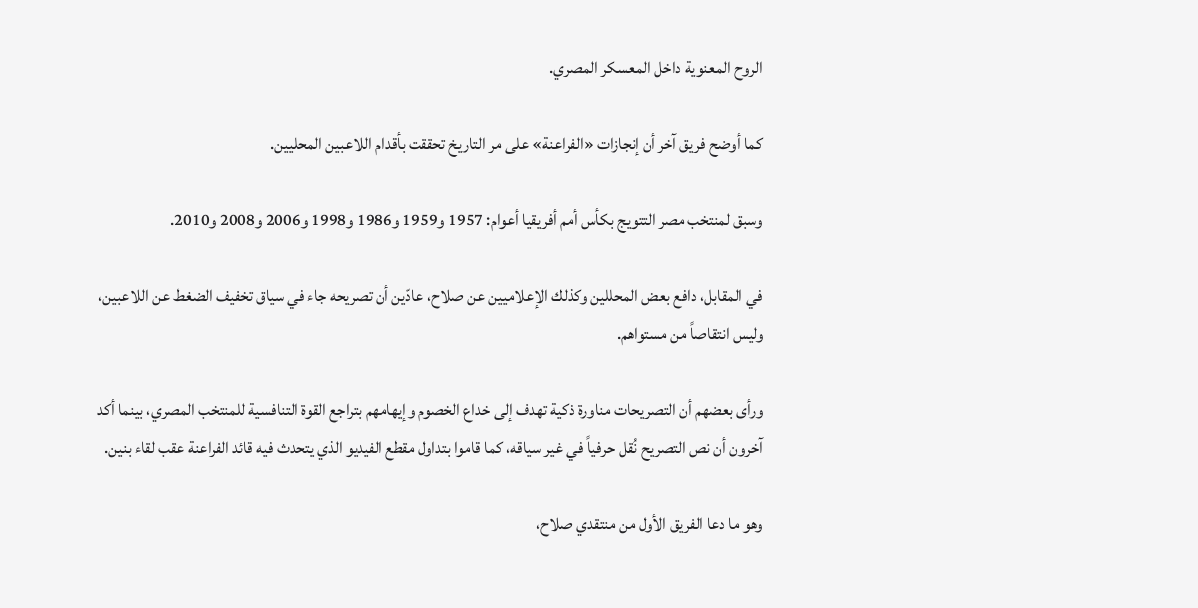الروح المعنوية داخل المعسكر المصري.

كما أوضح فريق آخر أن إنجازات «الفراعنة» على مر التاريخ تحققت بأقدام اللاعبين المحليين.

وسبق لمنتخب مصر التتويج بكأس أمم أفريقيا أعوام: 1957 و1959 و1986 و1998 و2006 و2008 و2010.

في المقابل، دافع بعض المحللين وكذلك الإعلاميين عن صلاح، عادّين أن تصريحه جاء في سياق تخفيف الضغط عن اللاعبين، وليس انتقاصاً من مستواهم.

ورأى بعضهم أن التصريحات مناورة ذكية تهدف إلى خداع الخصوم وإيهامهم بتراجع القوة التنافسية للمنتخب المصري، بينما أكد آخرون أن نص التصريح نُقل حرفياً في غير سياقه، كما قاموا بتداول مقطع الفيديو الذي يتحدث فيه قائد الفراعنة عقب لقاء بنين.

وهو ما دعا الفريق الأول من منتقدي صلاح،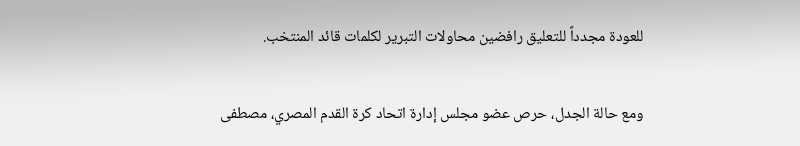للعودة مجدداً للتعليق رافضين محاولات التبرير لكلمات قائد المنتخب.

ومع حالة الجدل، حرص عضو مجلس إدارة اتحاد كرة القدم المصري، مصطفى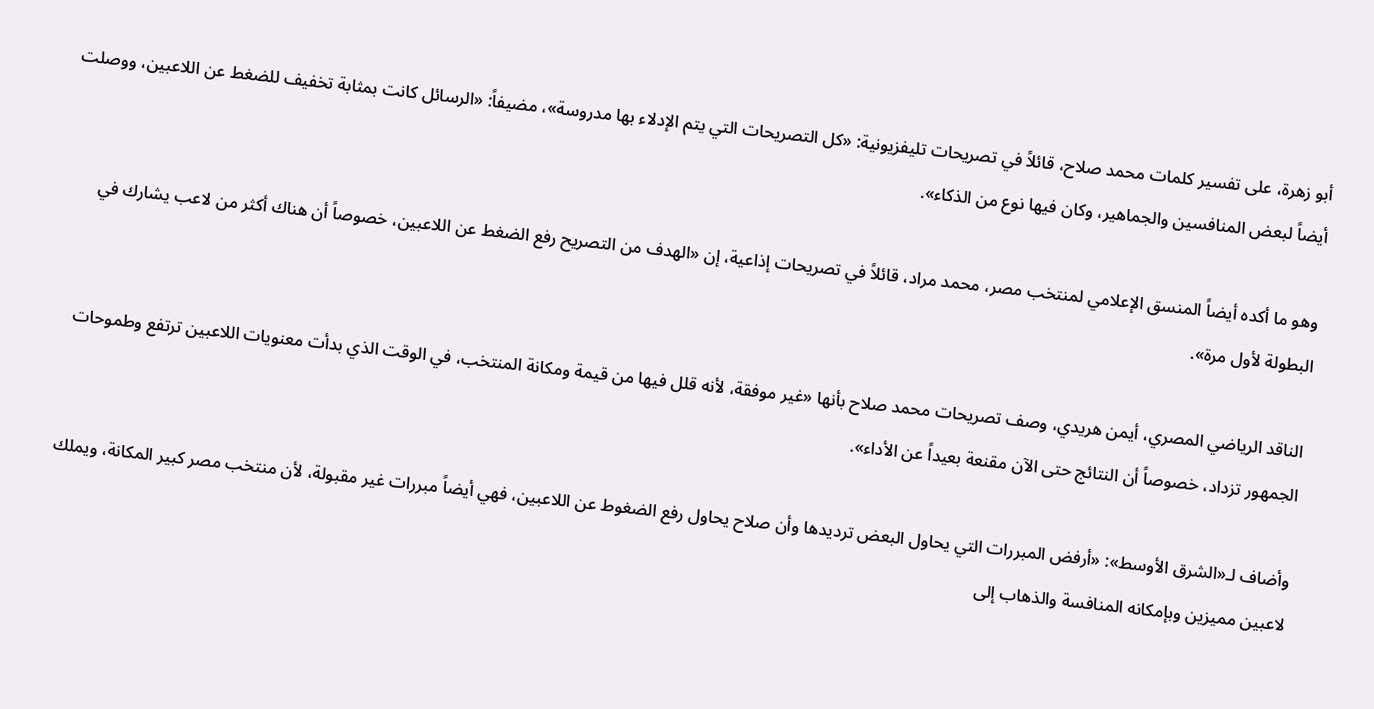أبو زهرة، على تفسير كلمات محمد صلاح، قائلاً في تصريحات تليفزيونية: «كل التصريحات التي يتم الإدلاء بها مدروسة»، مضيفاً: «الرسائل كانت بمثابة تخفيف للضغط عن اللاعبين، ووصلت أيضاً لبعض المنافسين والجماهير، وكان فيها نوع من الذكاء».

وهو ما أكده أيضاً المنسق الإعلامي لمنتخب مصر، محمد مراد، قائلاً في تصريحات إذاعية، إن «الهدف من التصريح رفع الضغط عن اللاعبين، خصوصاً أن هناك أكثر من لاعب يشارك في البطولة لأول مرة».

الناقد الرياضي المصري، أيمن هريدي، وصف تصريحات محمد صلاح بأنها «غير موفقة، لأنه قلل فيها من قيمة ومكانة المنتخب، في الوقت الذي بدأت معنويات اللاعبين ترتفع وطموحات الجمهور تزداد، خصوصاً أن النتائج حتى الآن مقنعة بعيداً عن الأداء».

وأضاف لـ«الشرق الأوسط»: «أرفض المبررات التي يحاول البعض ترديدها وأن صلاح يحاول رفع الضغوط عن اللاعبين، فهي أيضاً مبررات غير مقبولة، لأن منتخب مصر كبير المكانة، ويملك لاعبين مميزين وبإمكانه المنافسة والذهاب إلى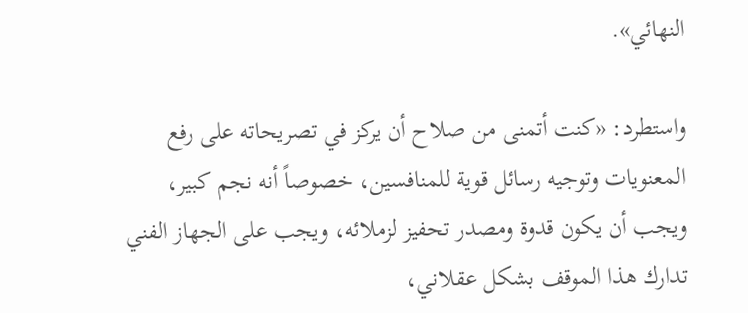النهائي».

واستطرد: «كنت أتمنى من صلاح أن يركز في تصريحاته على رفع المعنويات وتوجيه رسائل قوية للمنافسين، خصوصاً أنه نجم كبير، ويجب أن يكون قدوة ومصدر تحفيز لزملائه، ويجب على الجهاز الفني تدارك هذا الموقف بشكل عقلاني،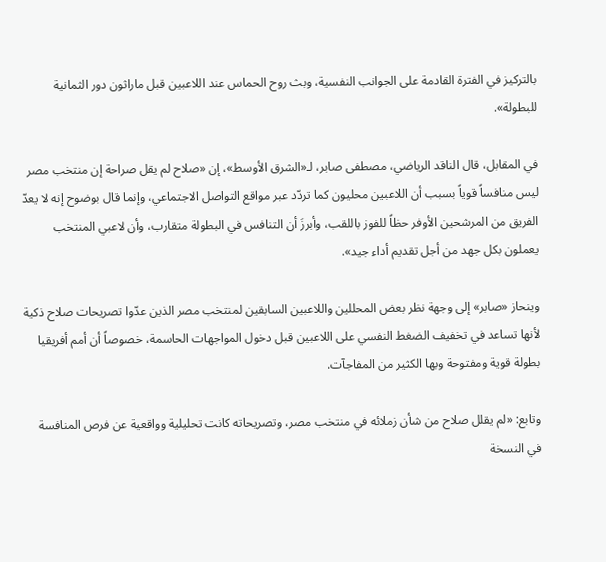بالتركيز في الفترة القادمة على الجوانب النفسية، وبث روح الحماس عند اللاعبين قبل ماراثون دور الثمانية للبطولة».

في المقابل، قال الناقد الرياضي، مصطفى صابر، لـ«الشرق الأوسط»، إن «صلاح لم يقل صراحة إن منتخب مصر ليس منافساً قوياً بسبب أن اللاعبين محليون كما تردّد عبر مواقع التواصل الاجتماعي، وإنما قال بوضوح إنه لا يعدّ الفريق من المرشحين الأوفر حظاً للفوز باللقب، وأبرزَ أن التنافس في البطولة متقارب، وأن لاعبي المنتخب يعملون بكل جهد من أجل تقديم أداء جيد».

وينحاز «صابر» إلى وجهة نظر بعض المحللين واللاعبين السابقين لمنتخب مصر الذين عدّوا تصريحات صلاح ذكية لأنها تساعد في تخفيف الضغط النفسي على اللاعبين قبل دخول المواجهات الحاسمة، خصوصاً أن أمم أفريقيا بطولة قوية ومفتوحة وبها الكثير من المفاجآت.

وتابع: «لم يقلل صلاح من شأن زملائه في منتخب مصر، وتصريحاته كانت تحليلية وواقعية عن فرص المنافسة في النسخة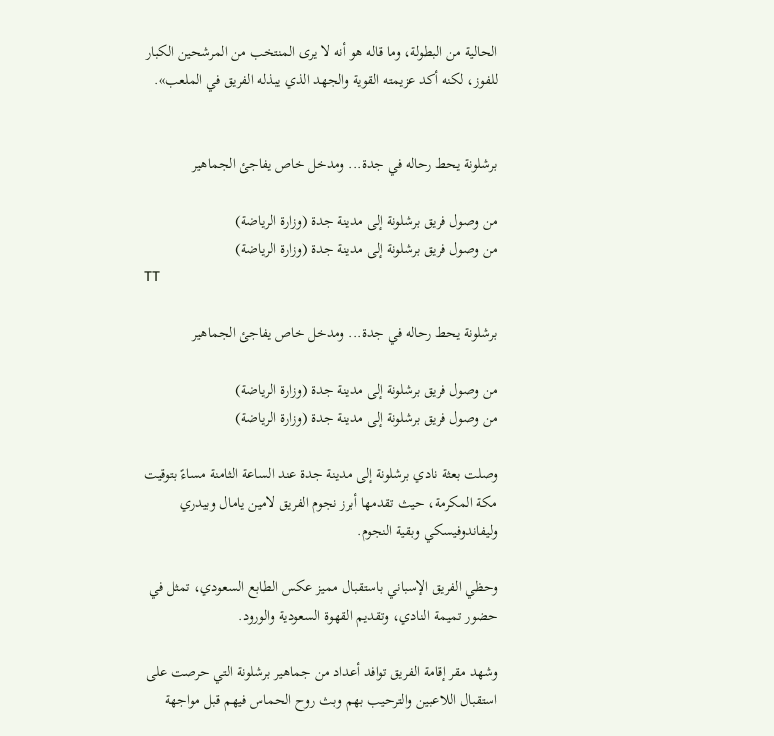الحالية من البطولة، وما قاله هو أنه لا يرى المنتخب من المرشحين الكبار للفوز، لكنه أكد عزيمته القوية والجهد الذي يبذله الفريق في الملعب».


برشلونة يحط رحاله في جدة... ومدخل خاص يفاجئ الجماهير

من وصول فريق برشلونة إلى مدينة جدة (وزارة الرياضة)
من وصول فريق برشلونة إلى مدينة جدة (وزارة الرياضة)
TT

برشلونة يحط رحاله في جدة... ومدخل خاص يفاجئ الجماهير

من وصول فريق برشلونة إلى مدينة جدة (وزارة الرياضة)
من وصول فريق برشلونة إلى مدينة جدة (وزارة الرياضة)

وصلت بعثة نادي برشلونة إلى مدينة جدة عند الساعة الثامنة مساءً بتوقيت مكة المكرمة، حيث تقدمها أبرز نجوم الفريق لامين يامال وبيدري وليفاندوفيسكي وبقية النجوم.

وحظي الفريق الإسباني باستقبال مميز عكس الطابع السعودي، تمثل في حضور تميمة النادي، وتقديم القهوة السعودية والورود.

وشهد مقر إقامة الفريق توافد أعداد من جماهير برشلونة التي حرصت على استقبال اللاعبين والترحيب بهم وبث روح الحماس فيهم قبل مواجهة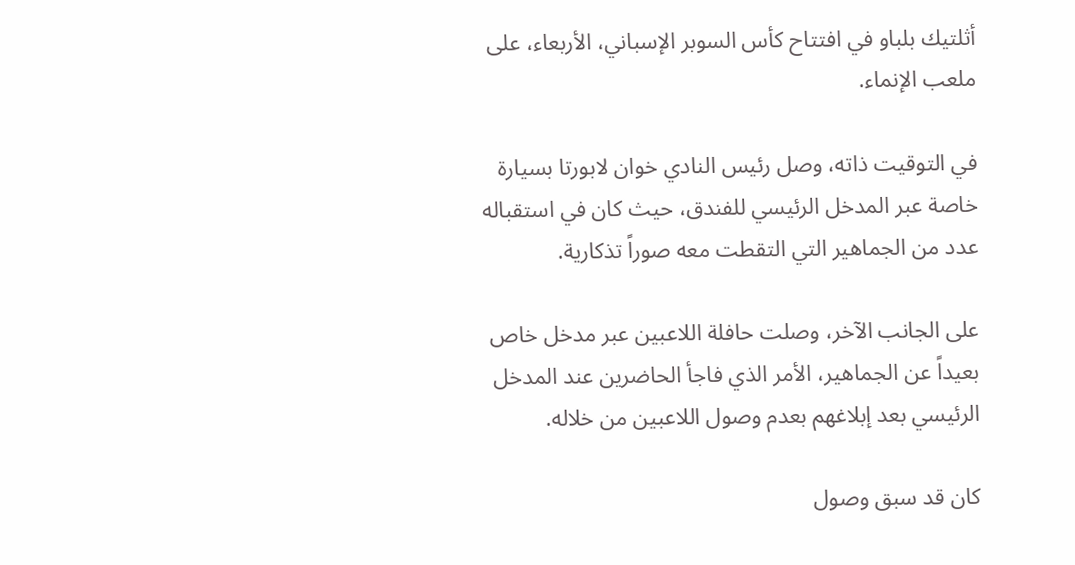أثلتيك بلباو في افتتاح كأس السوبر الإسباني، الأربعاء، على ملعب الإنماء.

في التوقيت ذاته، وصل رئيس النادي خوان لابورتا بسيارة خاصة عبر المدخل الرئيسي للفندق، حيث كان في استقباله عدد من الجماهير التي التقطت معه صوراً تذكارية.

على الجانب الآخر، وصلت حافلة اللاعبين عبر مدخل خاص بعيداً عن الجماهير، الأمر الذي فاجأ الحاضرين عند المدخل الرئيسي بعد إبلاغهم بعدم وصول اللاعبين من خلاله.

كان قد سبق وصول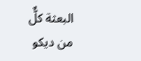البعثة كلٌّ من ديكو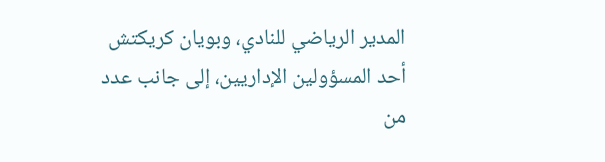المدير الرياضي للنادي، وبويان كريكتش أحد المسؤولين الإداريين، إلى جانب عدد من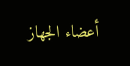أعضاء الجهاز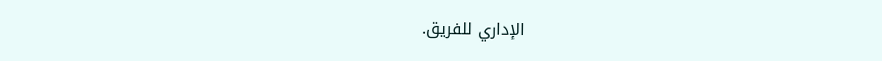الإداري للفريق.